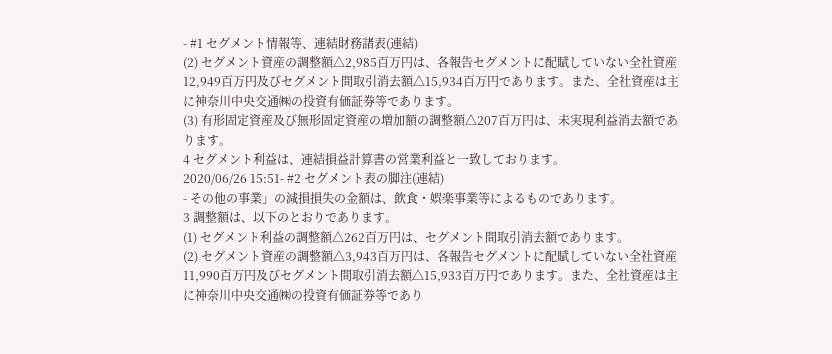- #1 セグメント情報等、連結財務諸表(連結)
(2) セグメント資産の調整額△2,985百万円は、各報告セグメントに配賦していない全社資産12,949百万円及びセグメント間取引消去額△15,934百万円であります。また、全社資産は主に神奈川中央交通㈱の投資有価証券等であります。
(3) 有形固定資産及び無形固定資産の増加額の調整額△207百万円は、未実現利益消去額であります。
4 セグメント利益は、連結損益計算書の営業利益と一致しております。
2020/06/26 15:51- #2 セグメント表の脚注(連結)
- その他の事業」の減損損失の金額は、飲食・娯楽事業等によるものであります。
3 調整額は、以下のとおりであります。
(1) セグメント利益の調整額△262百万円は、セグメント間取引消去額であります。
(2) セグメント資産の調整額△3,943百万円は、各報告セグメントに配賦していない全社資産11,990百万円及びセグメント間取引消去額△15,933百万円であります。また、全社資産は主に神奈川中央交通㈱の投資有価証券等であり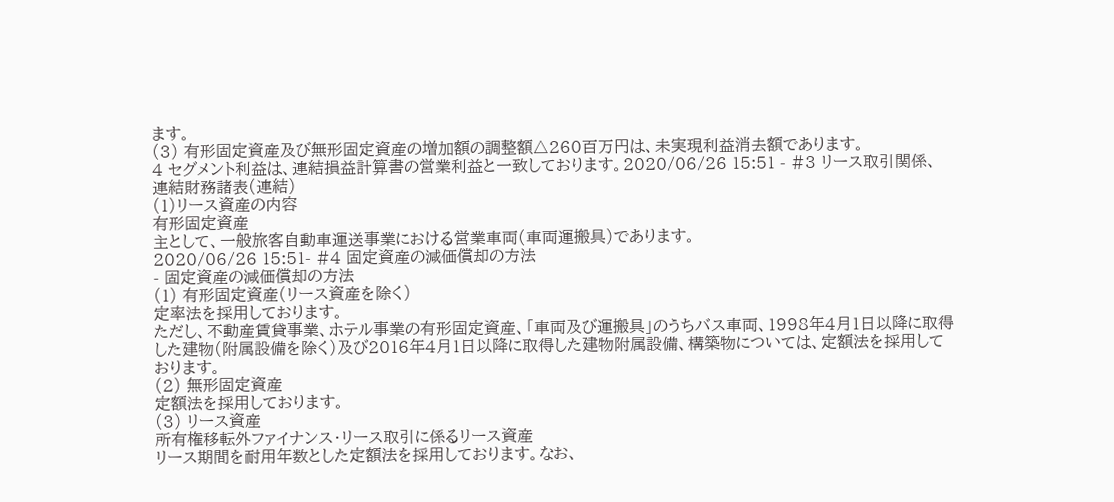ます。
(3) 有形固定資産及び無形固定資産の増加額の調整額△260百万円は、未実現利益消去額であります。
4 セグメント利益は、連結損益計算書の営業利益と一致しております。2020/06/26 15:51 - #3 リース取引関係、連結財務諸表(連結)
(1)リース資産の内容
有形固定資産
主として、一般旅客自動車運送事業における営業車両(車両運搬具)であります。
2020/06/26 15:51- #4 固定資産の減価償却の方法
- 固定資産の減価償却の方法
(1) 有形固定資産(リース資産を除く)
定率法を採用しております。
ただし、不動産賃貸事業、ホテル事業の有形固定資産、「車両及び運搬具」のうちバス車両、1998年4月1日以降に取得した建物(附属設備を除く)及び2016年4月1日以降に取得した建物附属設備、構築物については、定額法を採用しております。
(2) 無形固定資産
定額法を採用しております。
(3) リース資産
所有権移転外ファイナンス・リース取引に係るリース資産
リース期間を耐用年数とした定額法を採用しております。なお、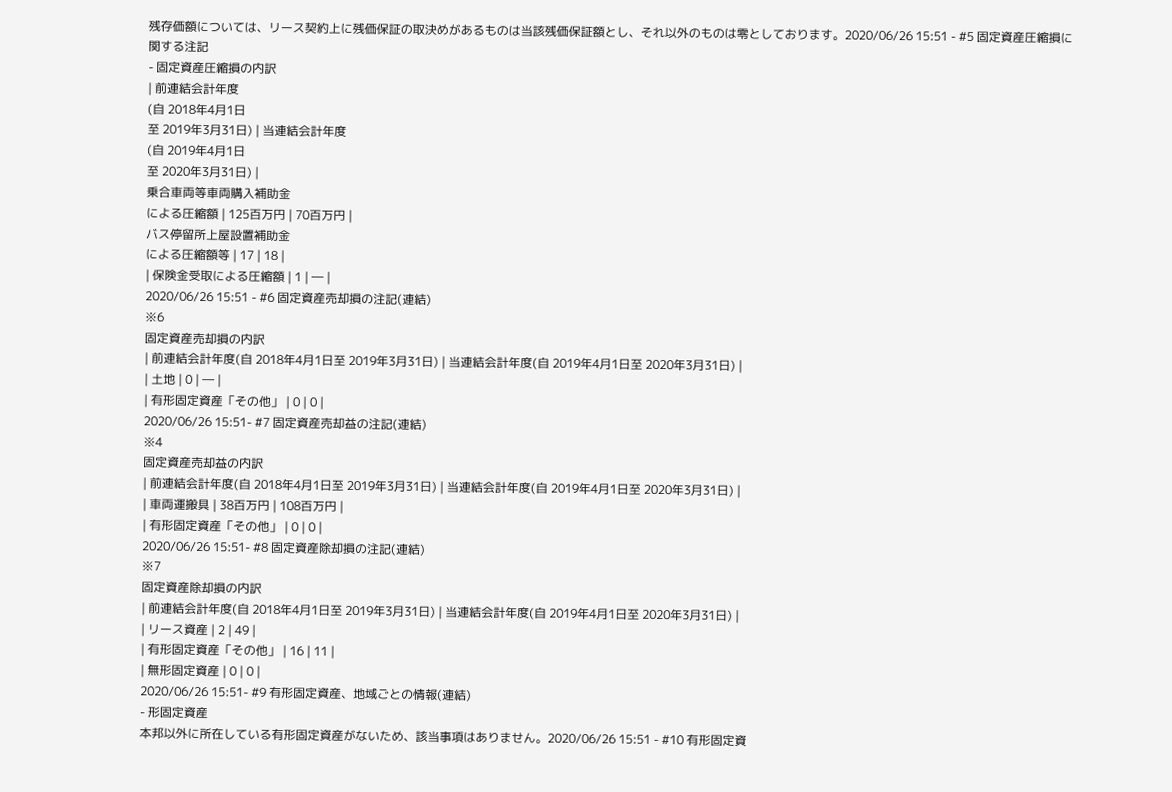残存価額については、リース契約上に残価保証の取決めがあるものは当該残価保証額とし、それ以外のものは零としております。2020/06/26 15:51 - #5 固定資産圧縮損に関する注記
- 固定資産圧縮損の内訳
| 前連結会計年度
(自 2018年4月1日
至 2019年3月31日) | 当連結会計年度
(自 2019年4月1日
至 2020年3月31日) |
乗合車両等車両購入補助金
による圧縮額 | 125百万円 | 70百万円 |
バス停留所上屋設置補助金
による圧縮額等 | 17 | 18 |
| 保険金受取による圧縮額 | 1 | ― |
2020/06/26 15:51 - #6 固定資産売却損の注記(連結)
※6
固定資産売却損の内訳
| 前連結会計年度(自 2018年4月1日至 2019年3月31日) | 当連結会計年度(自 2019年4月1日至 2020年3月31日) |
| 土地 | 0 | ― |
| 有形固定資産「その他」 | 0 | 0 |
2020/06/26 15:51- #7 固定資産売却益の注記(連結)
※4
固定資産売却益の内訳
| 前連結会計年度(自 2018年4月1日至 2019年3月31日) | 当連結会計年度(自 2019年4月1日至 2020年3月31日) |
| 車両運搬具 | 38百万円 | 108百万円 |
| 有形固定資産「その他」 | 0 | 0 |
2020/06/26 15:51- #8 固定資産除却損の注記(連結)
※7
固定資産除却損の内訳
| 前連結会計年度(自 2018年4月1日至 2019年3月31日) | 当連結会計年度(自 2019年4月1日至 2020年3月31日) |
| リース資産 | 2 | 49 |
| 有形固定資産「その他」 | 16 | 11 |
| 無形固定資産 | 0 | 0 |
2020/06/26 15:51- #9 有形固定資産、地域ごとの情報(連結)
- 形固定資産
本邦以外に所在している有形固定資産がないため、該当事項はありません。2020/06/26 15:51 - #10 有形固定資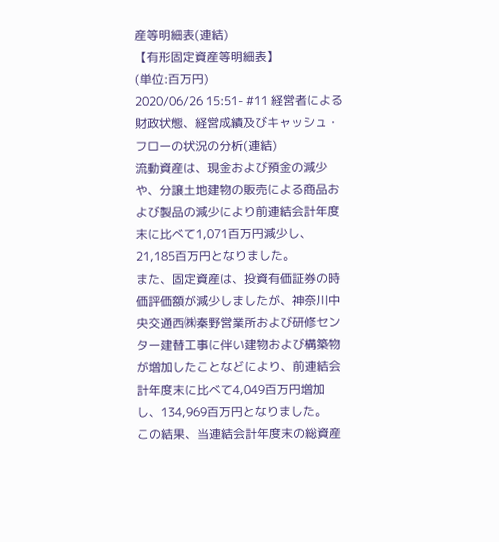産等明細表(連結)
【有形固定資産等明細表】
(単位:百万円)
2020/06/26 15:51- #11 経営者による財政状態、経営成績及びキャッシュ・フローの状況の分析(連結)
流動資産は、現金および預金の減少や、分譲土地建物の販売による商品および製品の減少により前連結会計年度末に比べて1,071百万円減少し、21,185百万円となりました。
また、固定資産は、投資有価証券の時価評価額が減少しましたが、神奈川中央交通西㈱秦野営業所および研修センター建替工事に伴い建物および構築物が増加したことなどにより、前連結会計年度末に比べて4,049百万円増加し、134,969百万円となりました。
この結果、当連結会計年度末の総資産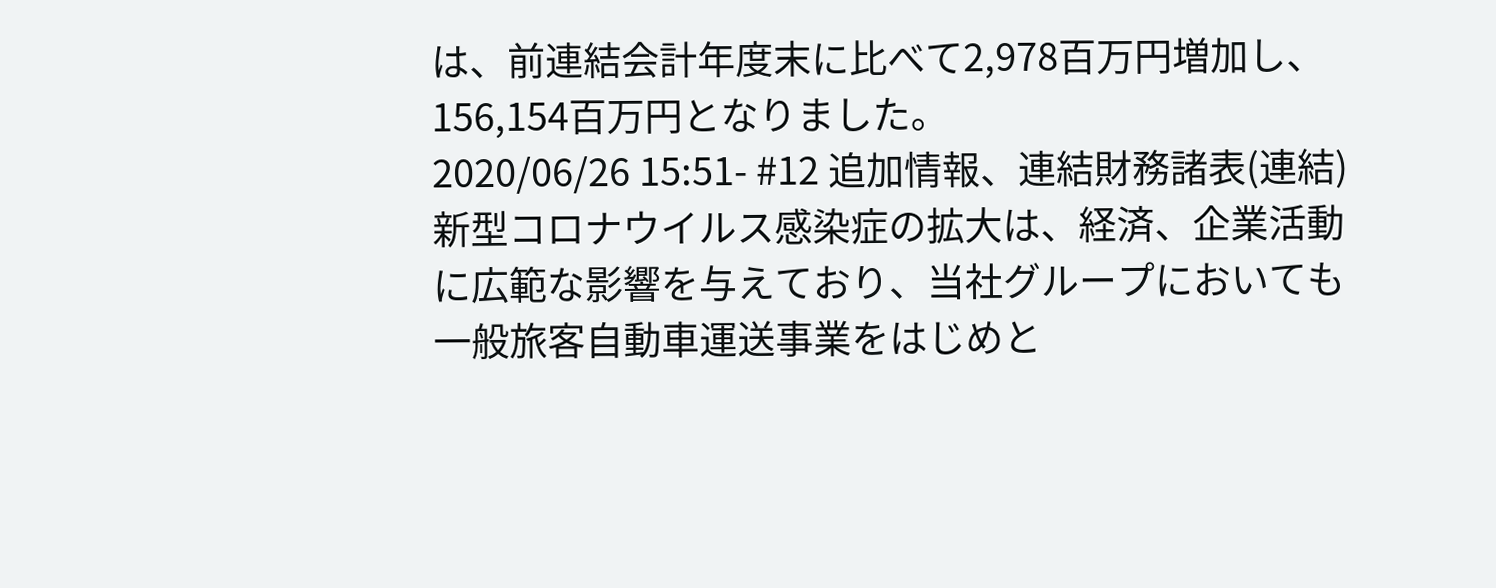は、前連結会計年度末に比べて2,978百万円増加し、156,154百万円となりました。
2020/06/26 15:51- #12 追加情報、連結財務諸表(連結)
新型コロナウイルス感染症の拡大は、経済、企業活動に広範な影響を与えており、当社グループにおいても一般旅客自動車運送事業をはじめと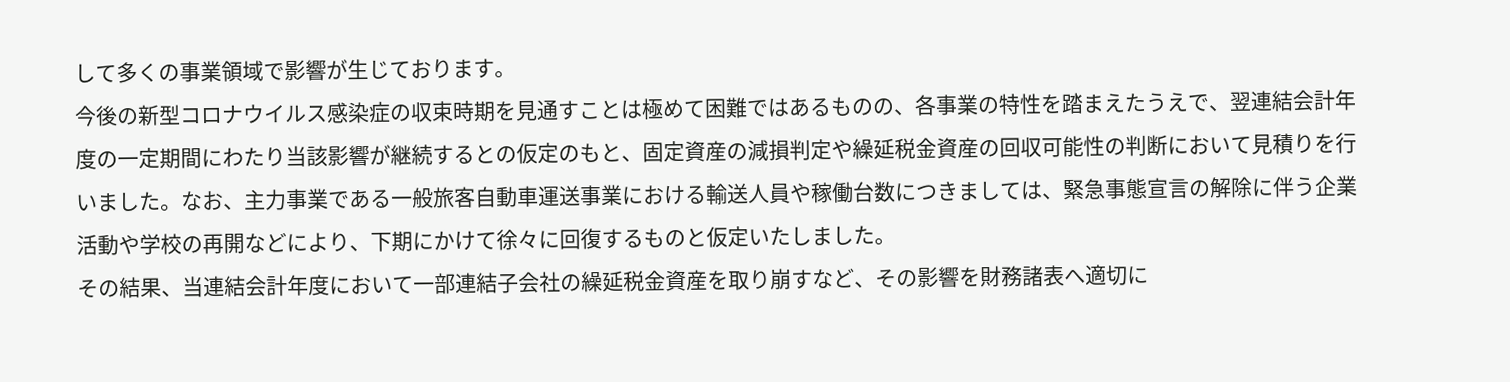して多くの事業領域で影響が生じております。
今後の新型コロナウイルス感染症の収束時期を見通すことは極めて困難ではあるものの、各事業の特性を踏まえたうえで、翌連結会計年度の一定期間にわたり当該影響が継続するとの仮定のもと、固定資産の減損判定や繰延税金資産の回収可能性の判断において見積りを行いました。なお、主力事業である一般旅客自動車運送事業における輸送人員や稼働台数につきましては、緊急事態宣言の解除に伴う企業活動や学校の再開などにより、下期にかけて徐々に回復するものと仮定いたしました。
その結果、当連結会計年度において一部連結子会社の繰延税金資産を取り崩すなど、その影響を財務諸表へ適切に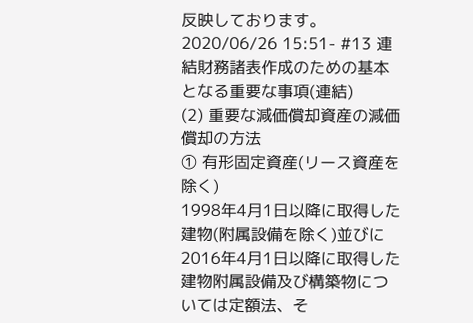反映しております。
2020/06/26 15:51- #13 連結財務諸表作成のための基本となる重要な事項(連結)
(2) 重要な減価償却資産の減価償却の方法
① 有形固定資産(リース資産を除く)
1998年4月1日以降に取得した建物(附属設備を除く)並びに2016年4月1日以降に取得した建物附属設備及び構築物については定額法、そ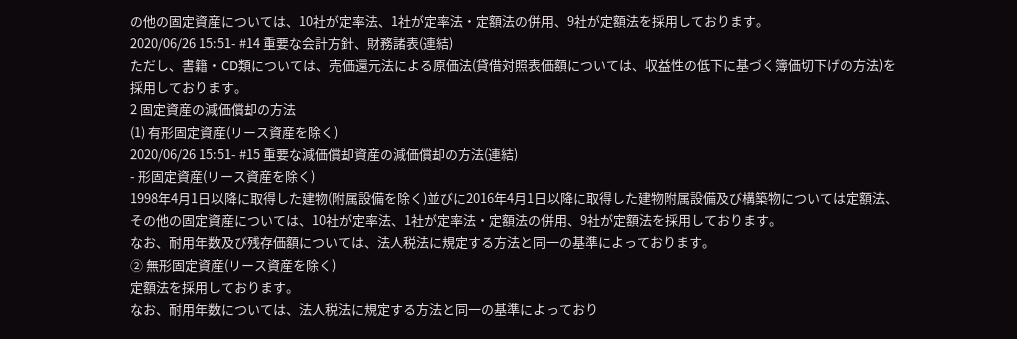の他の固定資産については、10社が定率法、1社が定率法・定額法の併用、9社が定額法を採用しております。
2020/06/26 15:51- #14 重要な会計方針、財務諸表(連結)
ただし、書籍・CD類については、売価還元法による原価法(貸借対照表価額については、収益性の低下に基づく簿価切下げの方法)を採用しております。
2 固定資産の減価償却の方法
(1) 有形固定資産(リース資産を除く)
2020/06/26 15:51- #15 重要な減価償却資産の減価償却の方法(連結)
- 形固定資産(リース資産を除く)
1998年4月1日以降に取得した建物(附属設備を除く)並びに2016年4月1日以降に取得した建物附属設備及び構築物については定額法、その他の固定資産については、10社が定率法、1社が定率法・定額法の併用、9社が定額法を採用しております。
なお、耐用年数及び残存価額については、法人税法に規定する方法と同一の基準によっております。
② 無形固定資産(リース資産を除く)
定額法を採用しております。
なお、耐用年数については、法人税法に規定する方法と同一の基準によっており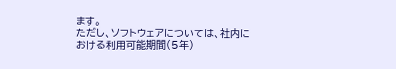ます。
ただし、ソフトウェアについては、社内における利用可能期間(5年)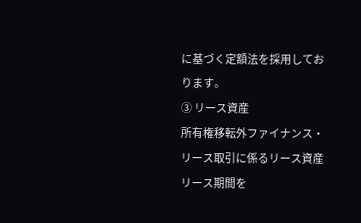に基づく定額法を採用しております。
③ リース資産
所有権移転外ファイナンス・リース取引に係るリース資産
リース期間を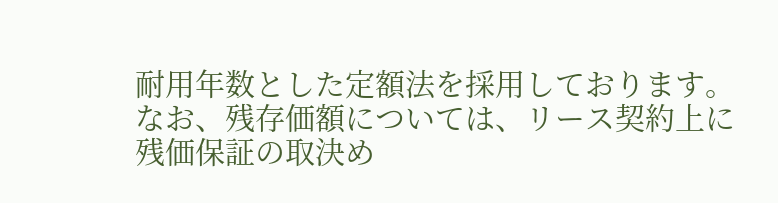耐用年数とした定額法を採用しております。なお、残存価額については、リース契約上に残価保証の取決め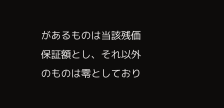があるものは当該残価保証額とし、それ以外のものは零としており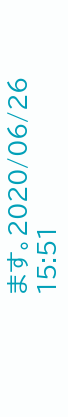ます。2020/06/26 15:51